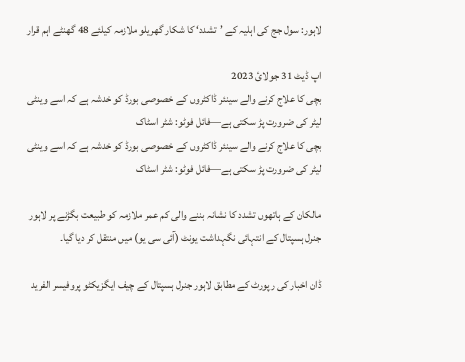لاہور: سول جج کی اہلیہ کے ’تشدد‘ کا شکار گھریلو ملازمہ کیلئے 48 گھنٹے اہم قرار

اپ ڈیٹ 31 جولائ 2023
بچی کا علاج کرنے والے سینئر ڈاکٹروں کے خصوصی بورڈ کو خدشہ ہے کہ اسے وینٹی لیٹر کی ضرورت پڑ سکتی ہے—فائل فوٹو: شٹر اسٹاک
بچی کا علاج کرنے والے سینئر ڈاکٹروں کے خصوصی بورڈ کو خدشہ ہے کہ اسے وینٹی لیٹر کی ضرورت پڑ سکتی ہے—فائل فوٹو: شٹر اسٹاک

مالکان کے ہاتھوں تشدد کا نشانہ بننے والی کم عمر ملازمہ کو طبیعت بگڑنے پر لاہور جنرل ہسپتال کے انتہائی نگہداشت یونٹ (آئی سی یو) میں منتقل کر دیا گیا۔

ڈان اخبار کی رپورٹ کے مطابق لاہور جنرل ہسپتال کے چیف ایگزیکٹو پروفیسر الفرید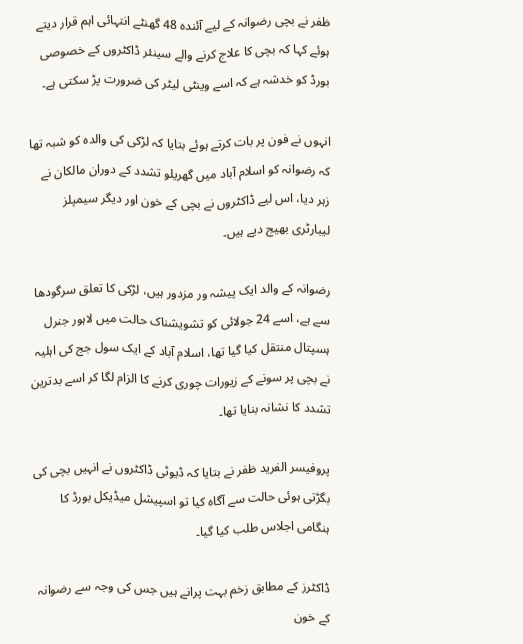ظفر نے بچی رضوانہ کے لیے آئندہ 48 گھنٹے انتہائی اہم قرار دیتے ہوئے کہا کہ بچی کا علاج کرنے والے سینئر ڈاکٹروں کے خصوصی بورڈ کو خدشہ ہے کہ اسے وینٹی لیٹر کی ضرورت پڑ سکتی ہے۔

انہوں نے فون پر بات کرتے ہوئے بتایا کہ لڑکی کی والدہ کو شبہ تھا کہ رضوانہ کو اسلام آباد میں گھریلو تشدد کے دوران مالکان نے زہر دیا، اس لیے ڈاکٹروں نے بچی کے خون اور دیگر سیمپلز لیبارٹری بھیج دیے ہیں۔

رضوانہ کے والد ایک پیشہ ور مزدور ہیں، لڑکی کا تعلق سرگودھا سے ہے، اسے 24 جولائی کو تشویشناک حالت میں لاہور جنرل ہسپتال منتقل کیا گیا تھا، اسلام آباد کے ایک سول جج کی اہلیہ نے بچی پر سونے کے زیورات چوری کرنے کا الزام لگا کر اسے بدترین تشدد کا نشانہ بنایا تھا۔

پروفیسر الفرید ظفر نے بتایا کہ ڈیوٹی ڈاکٹروں نے انہیں بچی کی بگڑتی ہوئی حالت سے آگاہ کیا تو اسپیشل میڈیکل بورڈ کا ہنگامی اجلاس طلب کیا گیا۔

ڈاکٹرز کے مطابق زخم بہت پرانے ہیں جس کی وجہ سے رضوانہ کے خون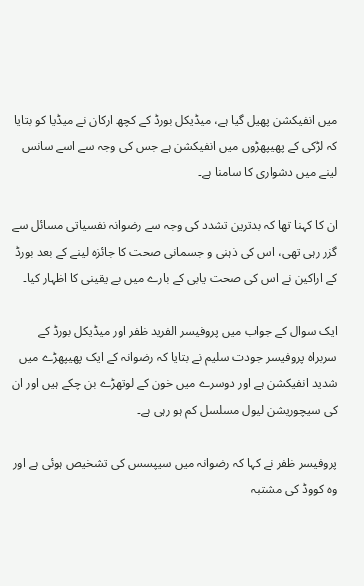میں انفیکشن پھیل گیا ہے، میڈیکل بورڈ کے کچھ ارکان نے میڈیا کو بتایا کہ لڑکی کے پھیپھڑوں میں انفیکشن ہے جس کی وجہ سے اسے سانس لینے میں دشواری کا سامنا ہے۔

ان کا کہنا تھا کہ بدترین تشدد کی وجہ سے رضوانہ نفسیاتی مسائل سے گزر رہی تھی، اس کی ذہنی و جسمانی صحت کا جائزہ لینے کے بعد بورڈ کے اراکین نے اس کی صحت یابی کے بارے میں بے یقینی کا اظہار کیا۔

ایک سوال کے جواب میں پروفیسر الفرید ظفر اور میڈیکل بورڈ کے سربراہ پروفیسر جودت سلیم نے بتایا کہ رضوانہ کے ایک پھیپھڑے میں شدید انفیکشن ہے اور دوسرے میں خون کے لوتھڑے بن چکے ہیں اور ان کی سیچوریشن لیول مسلسل کم ہو رہی ہے۔

پروفیسر ظفر نے کہا کہ رضوانہ میں سیپسس کی تشخیص ہوئی ہے اور وہ کووڈ کی مشتبہ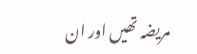مریضہ تھیں اور ان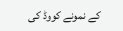کے نمونے کووڈ کی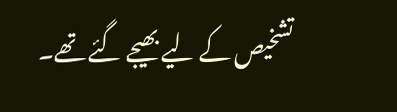تشخیص کے لیے بھیجے گئے تھے۔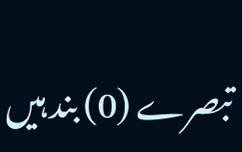تبصرے (0) بند ہیں